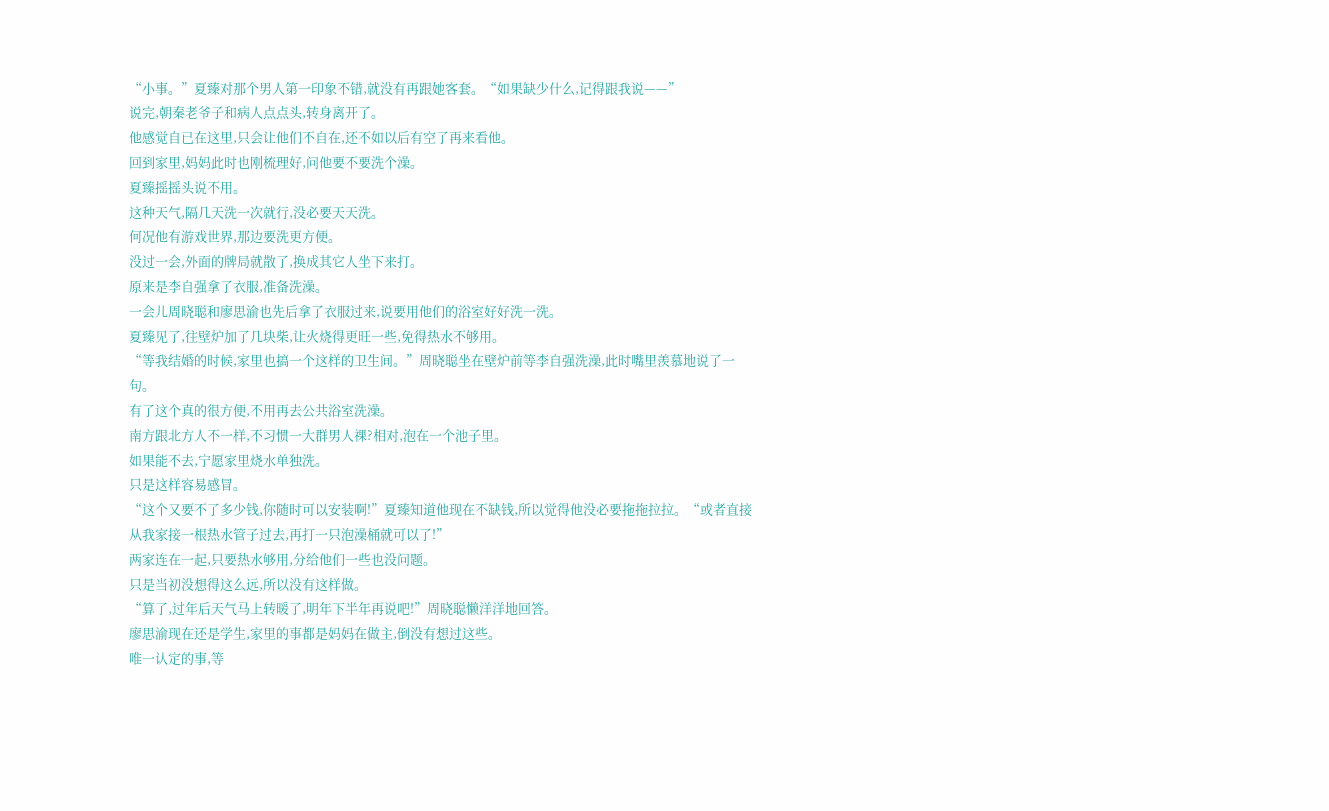“小事。”夏臻对那个男人第一印象不错,就没有再跟她客套。“如果缺少什么,记得跟我说——”
说完,朝秦老爷子和病人点点头,转身离开了。
他感觉自已在这里,只会让他们不自在,还不如以后有空了再来看他。
回到家里,妈妈此时也刚梳理好,问他要不要洗个澡。
夏臻摇摇头说不用。
这种天气,隔几天洗一次就行,没必要天天洗。
何况他有游戏世界,那边要洗更方便。
没过一会,外面的牌局就散了,换成其它人坐下来打。
原来是李自强拿了衣服,准备洗澡。
一会儿周晓聪和廖思渝也先后拿了衣服过来,说要用他们的浴室好好洗一洗。
夏臻见了,往壁炉加了几块柴,让火烧得更旺一些,免得热水不够用。
“等我结婚的时候,家里也搞一个这样的卫生间。”周晓聪坐在壁炉前等李自强洗澡,此时嘴里羡慕地说了一句。
有了这个真的很方便,不用再去公共浴室洗澡。
南方跟北方人不一样,不习惯一大群男人祼?相对,泡在一个池子里。
如果能不去,宁愿家里烧水单独洗。
只是这样容易感冒。
“这个又要不了多少钱,你随时可以安装啊!”夏臻知道他现在不缺钱,所以觉得他没必要拖拖拉拉。“或者直接从我家接一根热水管子过去,再打一只泡澡桶就可以了!”
两家连在一起,只要热水够用,分给他们一些也没问题。
只是当初没想得这么远,所以没有这样做。
“算了,过年后天气马上转暖了,明年下半年再说吧!”周晓聪懒洋洋地回答。
廖思渝现在还是学生,家里的事都是妈妈在做主,倒没有想过这些。
唯一认定的事,等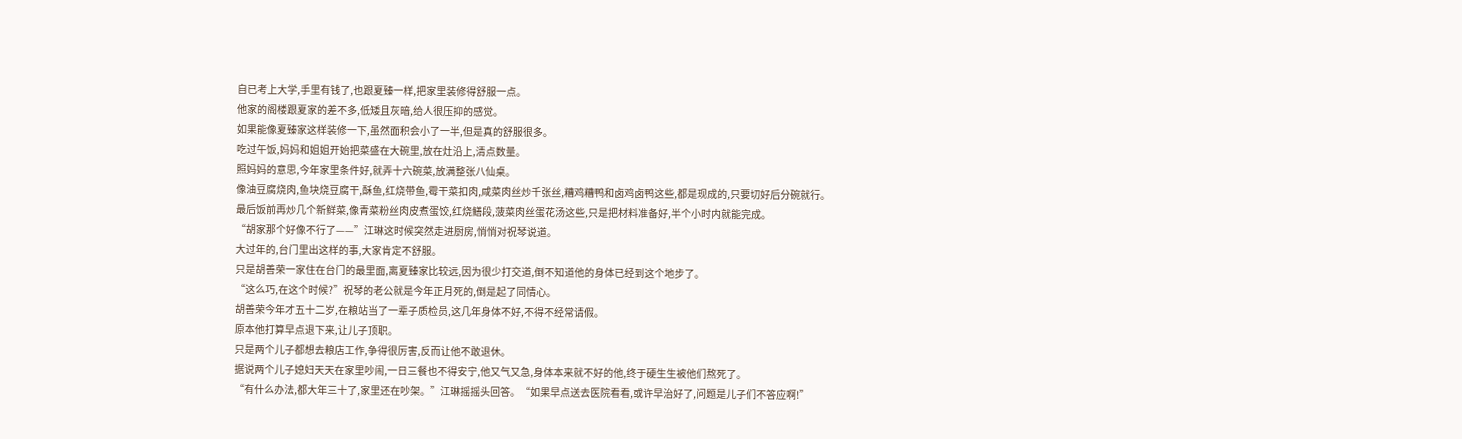自已考上大学,手里有钱了,也跟夏臻一样,把家里装修得舒服一点。
他家的阁楼跟夏家的差不多,低矮且灰暗,给人很压抑的感觉。
如果能像夏臻家这样装修一下,虽然面积会小了一半,但是真的舒服很多。
吃过午饭,妈妈和姐姐开始把菜盛在大碗里,放在灶沿上,清点数量。
照妈妈的意思,今年家里条件好,就弄十六碗菜,放满整张八仙桌。
像油豆腐烧肉,鱼块烧豆腐干,酥鱼,红烧带鱼,霉干菜扣肉,咸菜肉丝炒千张丝,糟鸡糟鸭和卤鸡卤鸭这些,都是现成的,只要切好后分碗就行。
最后饭前再炒几个新鲜菜,像青菜粉丝肉皮煮蛋饺,红烧鳝段,菠菜肉丝蛋花汤这些,只是把材料准备好,半个小时内就能完成。
“胡家那个好像不行了——”江琳这时候突然走进厨房,悄悄对祝琴说道。
大过年的,台门里出这样的事,大家肯定不舒服。
只是胡善荣一家住在台门的最里面,离夏臻家比较远,因为很少打交道,倒不知道他的身体已经到这个地步了。
“这么巧,在这个时候?”祝琴的老公就是今年正月死的,倒是起了同情心。
胡善荣今年才五十二岁,在粮站当了一辈子质检员,这几年身体不好,不得不经常请假。
原本他打算早点退下来,让儿子顶职。
只是两个儿子都想去粮店工作,争得很厉害,反而让他不敢退休。
据说两个儿子媳妇天天在家里吵闹,一日三餐也不得安宁,他又气又急,身体本来就不好的他,终于硬生生被他们熬死了。
“有什么办法,都大年三十了,家里还在吵架。”江琳摇摇头回答。“如果早点送去医院看看,或许早治好了,问题是儿子们不答应啊!”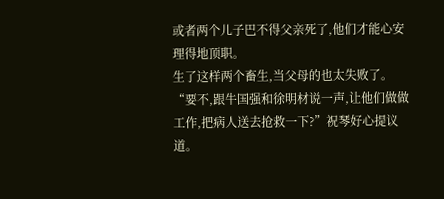或者两个儿子巴不得父亲死了,他们才能心安理得地顶职。
生了这样两个畜生,当父母的也太失败了。
“要不,跟牛国强和徐明材说一声,让他们做做工作,把病人送去抢救一下?”祝琴好心提议道。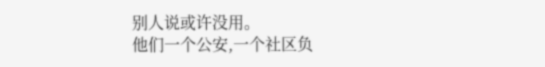别人说或许没用。
他们一个公安,一个社区负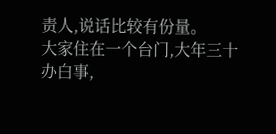责人,说话比较有份量。
大家住在一个台门,大年三十办白事,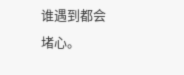谁遇到都会堵心。